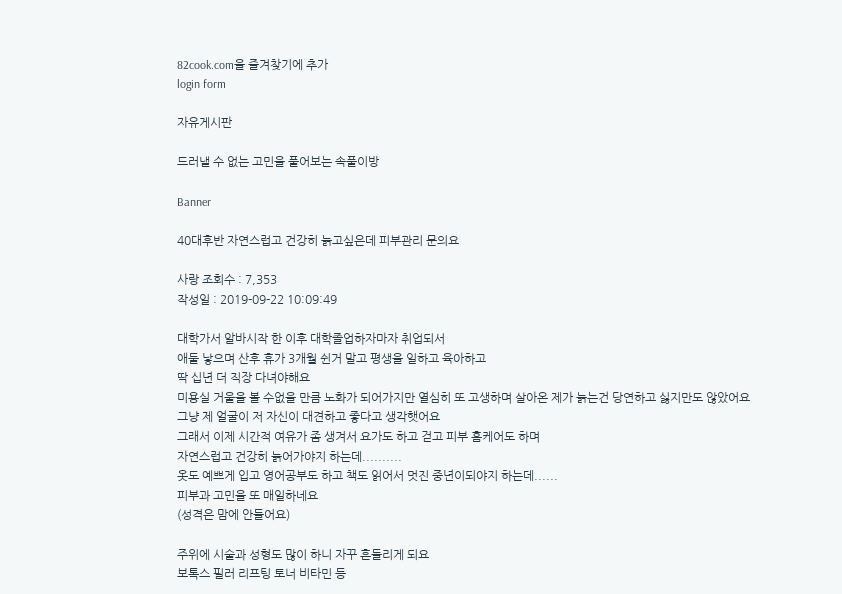82cook.com을 즐겨찾기에 추가
login form

자유게시판

드러낼 수 없는 고민을 풀어보는 속풀이방

Banner

40대후반 자연스럽고 건강히 늙고싶은데 피부관리 문의요

사랑 조회수 : 7,353
작성일 : 2019-09-22 10:09:49

대학가서 알바시작 한 이후 대학졸업하자마자 취업되서
애둘 낳으며 산후 휴가 3개월 쉰거 말고 평생을 일하고 육아하고
딱 십년 더 직장 다녀야해요
미용실 거울을 볼 수없을 만큼 노화가 되어가지만 열심히 또 고생하며 살아온 제가 늙는건 당연하고 싫지만도 않았어요
그냥 제 얼굴이 저 자신이 대견하고 좋다고 생각햇어요
그래서 이제 시간적 여유가 좀 생겨서 요가도 하고 걷고 피부 홈케어도 하며
자연스럽고 건강히 늙어가야지 하는데..........
옷도 예쁘게 입고 영어공부도 하고 책도 읽어서 멋진 중년이되야지 하는데......
피부과 고민을 또 매일하네요
(성격은 맘에 안들어요)

주위에 시술과 성형도 많이 하니 자꾸 흔들리게 되요
보톡스 필러 리프팅 토너 비타민 등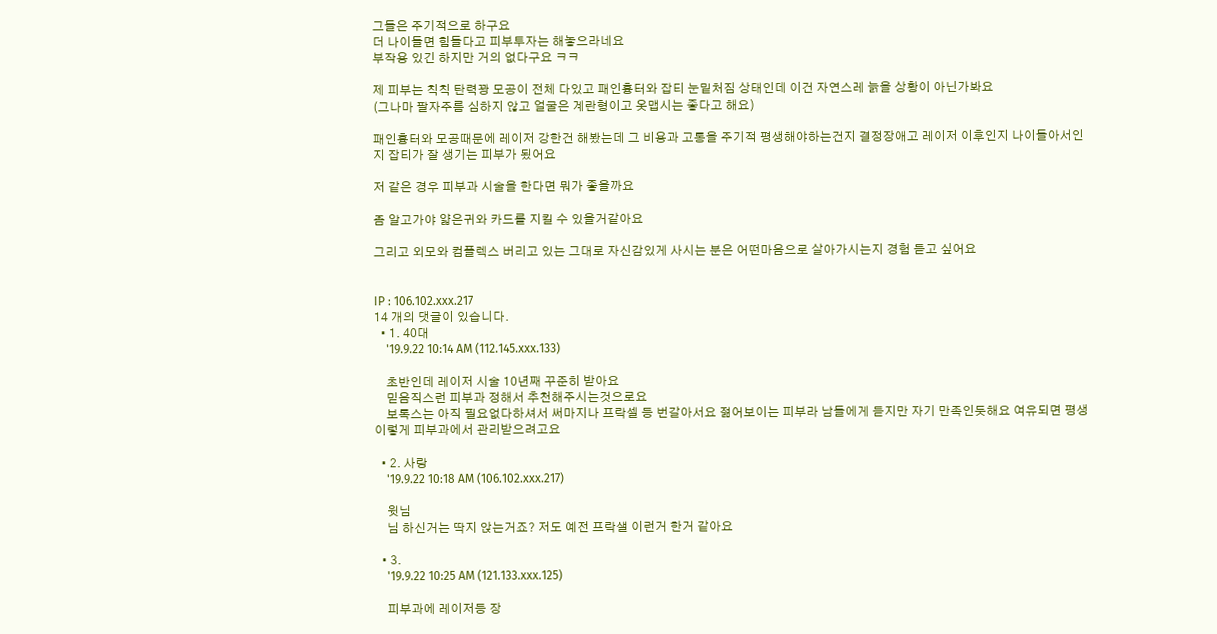그들은 주기적으로 하구요
더 나이들면 힘들다고 피부투자는 해놓으라네요
부작용 있긴 하지만 거의 없다구요 ㅋㅋ

제 피부는 칙칙 탄력꽝 모공이 전체 다있고 패인흉터와 잡티 눈밑처짐 상태인데 이건 자연스레 늙을 상황이 아닌가봐요
(그나마 팔자주름 심하지 않고 얼굴은 계란형이고 옷맵시는 좋다고 해요)

패인흉터와 모공때문에 레이저 강한건 해봤는데 그 비용과 고통을 주기적 평생해야하는건지 결정장애고 레이저 이후인지 나이들아서인지 잡티가 잘 생기는 피부가 됬어요

저 같은 경우 피부과 시술을 한다면 뭐가 좋을까요

좀 알고가야 얇은귀와 카드를 지킬 수 있을거같아요

그리고 외모와 컴플렉스 버리고 있는 그대로 자신감있게 사시는 분은 어떤마음으로 살아가시는지 경험 듣고 싶어요


IP : 106.102.xxx.217
14 개의 댓글이 있습니다.
  • 1. 40대
    '19.9.22 10:14 AM (112.145.xxx.133)

    초반인데 레이저 시술 10년째 꾸준히 받아요
    믿음직스런 피부과 정해서 추천해주시는것으로요
    보톡스는 아직 필요없다하셔서 써마지나 프락셀 등 번갈아서요 젊어보이는 피부라 남들에게 듣지만 자기 만족인듯해요 여유되면 평생 이렇게 피부과에서 관리받으려고요

  • 2. 사랑
    '19.9.22 10:18 AM (106.102.xxx.217)

    윗님
    님 하신거는 딱지 앉는거죠? 저도 예전 프락샐 이런거 한거 같아요

  • 3.
    '19.9.22 10:25 AM (121.133.xxx.125)

    피부과에 레이저등 장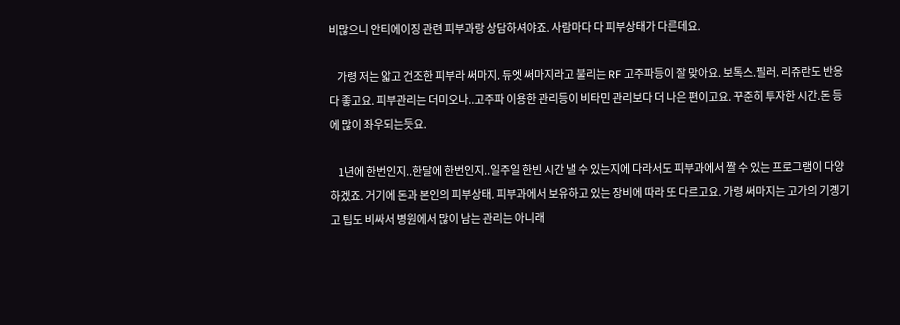비많으니 안티에이징 관련 피부과랑 상담하셔야죠. 사람마다 다 피부상태가 다른데요.

    가령 저는 앏고 건조한 피부라 써마지. 듀엣 써마지라고 불리는 RF 고주파등이 잘 맞아요. 보톡스.필러. 리쥬란도 반응 다 좋고요. 피부관리는 더미오나..고주파 이용한 관리등이 비타민 관리보다 더 나은 편이고요. 꾸준히 투자한 시간.돈 등에 많이 좌우되는듯요.

    1년에 한번인지..한달에 한번인지..일주일 한빈 시간 낼 수 있는지에 다라서도 피부과에서 짤 수 있는 프로그램이 다양하겠죠. 거기에 돈과 본인의 피부상태. 피부과에서 보유하고 있는 장비에 따라 또 다르고요. 가령 써마지는 고가의 기곙기고 팁도 비싸서 병원에서 많이 남는 관리는 아니래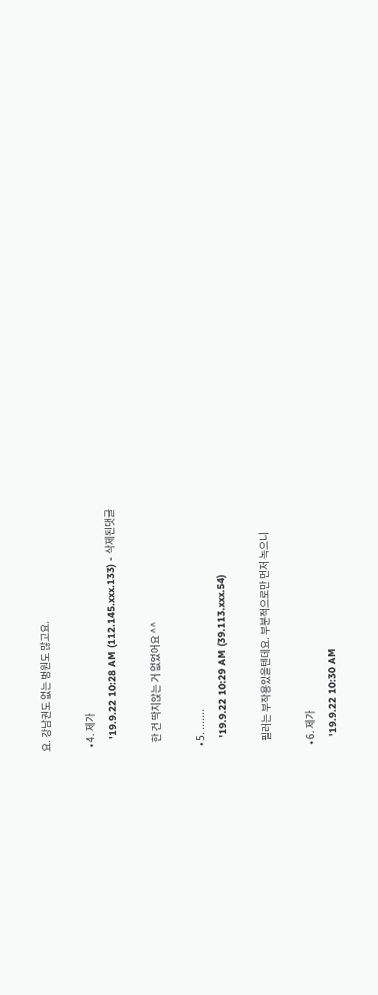요. 강남권도 없는 벙원도 많고요.

  • 4. 제가
    '19.9.22 10:28 AM (112.145.xxx.133) - 삭제된댓글

    한 건 딱지앉는 거 없었어요 ^^

  • 5. .......
    '19.9.22 10:29 AM (39.113.xxx.54)

    필러는 부작용있을텐데요. 부분적으로만 먼저 녹으니

  • 6. 제가
    '19.9.22 10:30 AM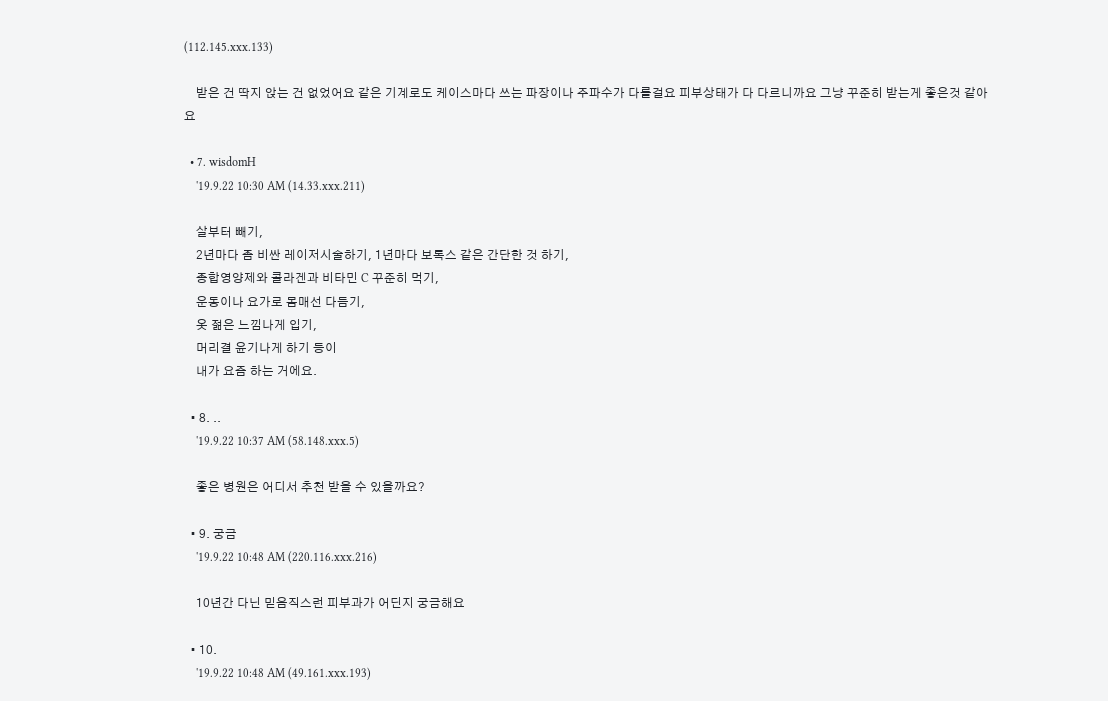(112.145.xxx.133)

    받은 건 딱지 앉는 건 없었어요 같은 기계로도 케이스마다 쓰는 파장이나 주파수가 다를걸요 피부상태가 다 다르니까요 그냥 꾸준히 받는게 좋은것 같아요

  • 7. wisdomH
    '19.9.22 10:30 AM (14.33.xxx.211)

    살부터 빼기,
    2년마다 좀 비싼 레이저시술하기, 1년마다 보톡스 같은 간단한 것 하기,
    종합영양제와 콜라겐과 비타민 C 꾸준히 먹기,
    운동이나 요가로 몸매선 다듬기,
    옷 젊은 느낌나게 입기,
    머리결 윤기나게 하기 등이
    내가 요즘 하는 거에요.

  • 8. ..
    '19.9.22 10:37 AM (58.148.xxx.5)

    좋은 병원은 어디서 추천 받을 수 있을까요?

  • 9. 궁금
    '19.9.22 10:48 AM (220.116.xxx.216)

    10년간 다닌 믿음직스런 피부과가 어딘지 궁금해요

  • 10.
    '19.9.22 10:48 AM (49.161.xxx.193)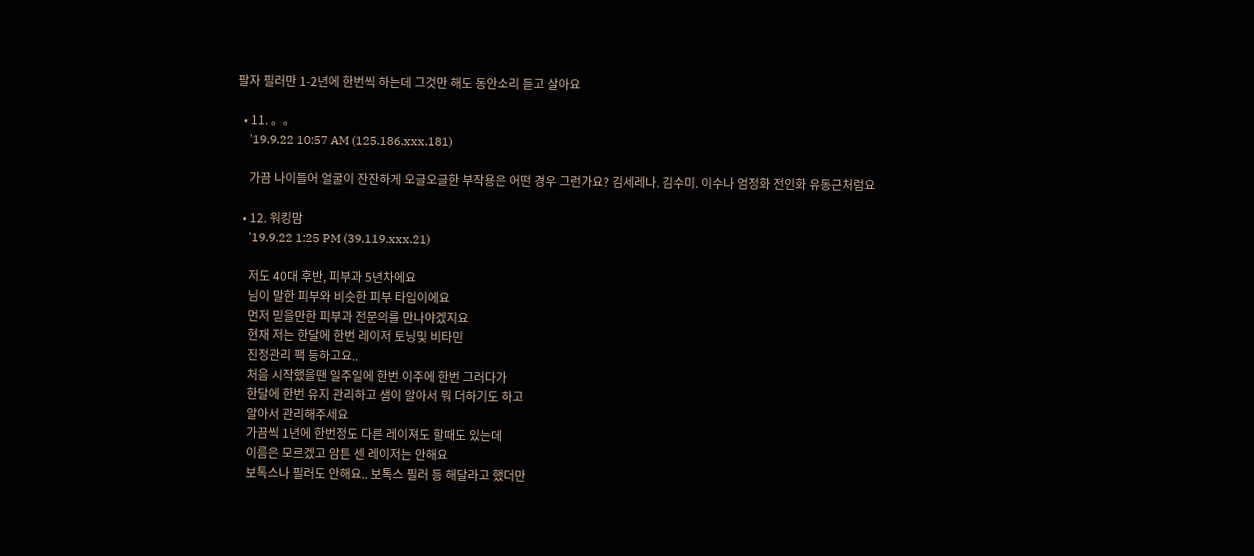팔자 필러만 1-2년에 한번씩 하는데 그것만 해도 동안소리 듣고 살아요

  • 11. 。。
    '19.9.22 10:57 AM (125.186.xxx.181)

    가끔 나이들어 얼굴이 잔잔하게 오글오글한 부작용은 어떤 경우 그런가요? 김세레나. 김수미. 이수나 엄정화 전인화 유동근처럼요

  • 12. 워킹맘
    '19.9.22 1:25 PM (39.119.xxx.21)

    저도 40대 후반, 피부과 5년차에요
    님이 말한 피부와 비슷한 피부 타입이에요
    먼저 믿을만한 피부과 전문의를 만나야겠지요
    현재 저는 한달에 한번 레이저 토닝및 비타민
    진정관리 팩 등하고요..
    처음 시작했을땐 일주일에 한번 이주에 한번 그러다가
    한달에 한번 유지 관리하고 샘이 알아서 뭐 더하기도 하고
    알아서 관리해주세요
    가끔씩 1년에 한번정도 다른 레이져도 할때도 있는데
    이름은 모르겠고 암튼 센 레이저는 안해요
    보톡스나 필러도 안해요.. 보톡스 필러 등 해달라고 했더만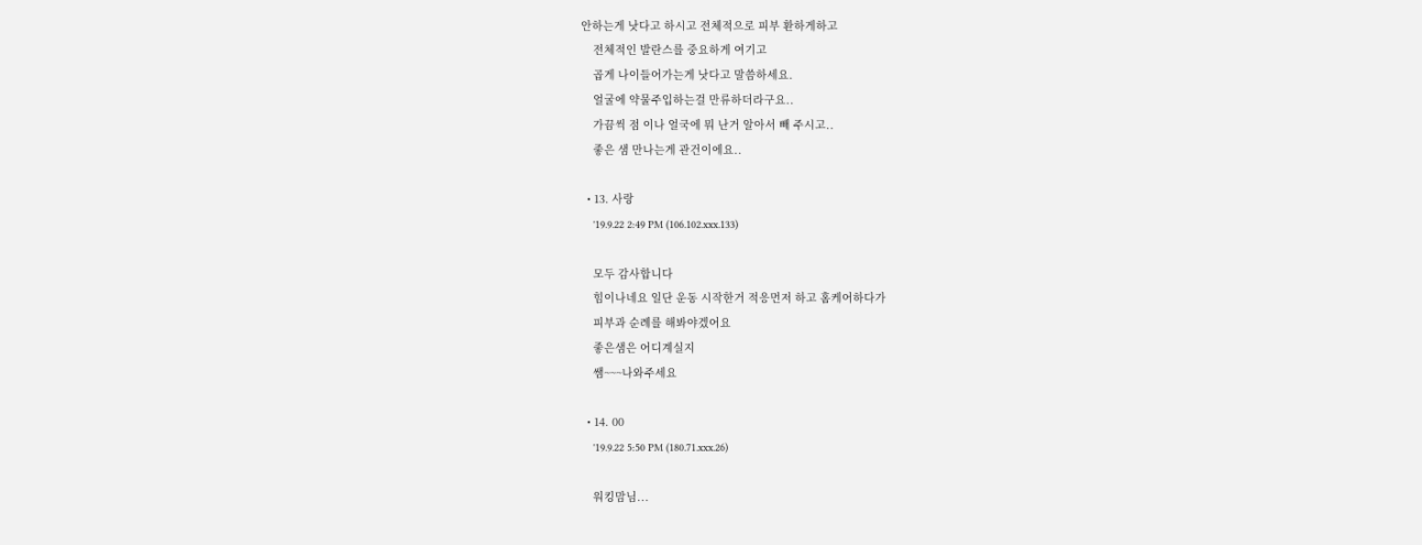안하는게 낫다고 하시고 전체적으로 피부 환하게하고
    전체적인 발란스를 중요하게 여기고
    곱게 나이들어가는게 낫다고 말씀하세요.
    얼굴에 약물주입하는걸 만류하더라구요..
    가끔씩 점 이나 얼국에 뭐 난거 알아서 빼 주시고..
    좋은 샘 만나는게 관건이에요..

  • 13. 사랑
    '19.9.22 2:49 PM (106.102.xxx.133)

    모두 감사합니다
    힘이나네요 일단 운동 시작한거 적응먼저 하고 홈케어하다가
    피부과 순례를 해봐야겠어요
    좋은샘은 어디계실지
    쌤~~~나와주세요

  • 14. 00
    '19.9.22 5:50 PM (180.71.xxx.26)

    워킹맘님...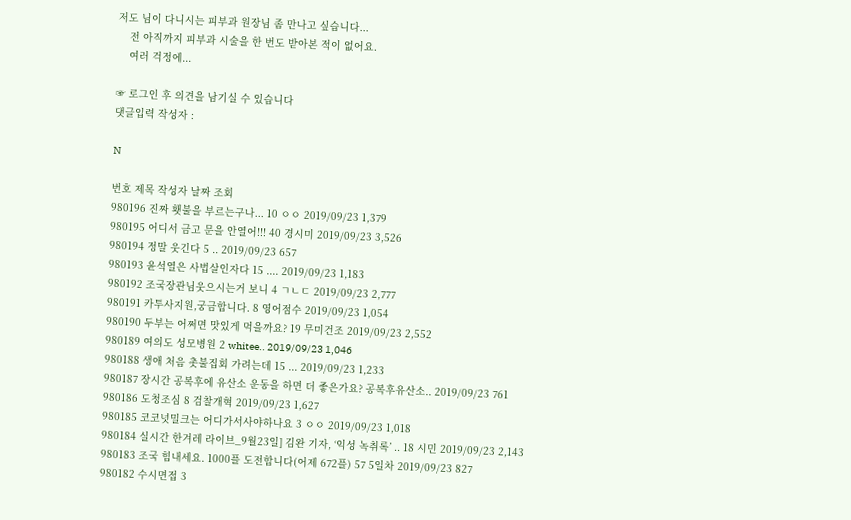저도 님이 다니시는 피부과 원장님 좀 만나고 싶습니다...
    전 아직까지 피부과 시술을 한 번도 받아본 적이 없어요.
    여러 걱정에...

☞ 로그인 후 의견을 남기실 수 있습니다
댓글입력 작성자 :

N

번호 제목 작성자 날짜 조회
980196 진짜 횃불을 부르는구나... 10 ㅇㅇ 2019/09/23 1,379
980195 어디서 금고 문을 안열어!!! 40 경시미 2019/09/23 3,526
980194 정말 웃긴다 5 .. 2019/09/23 657
980193 윤석열은 사법살인자다 15 .... 2019/09/23 1,183
980192 조국장관님웃으시는거 보니 4 ㄱㄴㄷ 2019/09/23 2,777
980191 카투사지원,궁금합니다. 8 영어점수 2019/09/23 1,054
980190 두부는 어쩌면 맛있게 먹을까요? 19 무미건조 2019/09/23 2,552
980189 여의도 성모병원 2 whitee.. 2019/09/23 1,046
980188 생애 처음 촛불집회 가려는데 15 ... 2019/09/23 1,233
980187 장시간 공복후에 유산소 운동을 하면 더 좋은가요? 공복후유산소.. 2019/09/23 761
980186 도청조심 8 검찰개혁 2019/09/23 1,627
980185 코코넛밀크는 어디가서사야하나요 3 ㅇㅇ 2019/09/23 1,018
980184 실시간 한겨레 라이브_9월23일] 김완 기자, ‘익성 녹취록’ .. 18 시민 2019/09/23 2,143
980183 조국 힘내세요. 1000플 도전합니다(어제 672플) 57 5일차 2019/09/23 827
980182 수시면접 3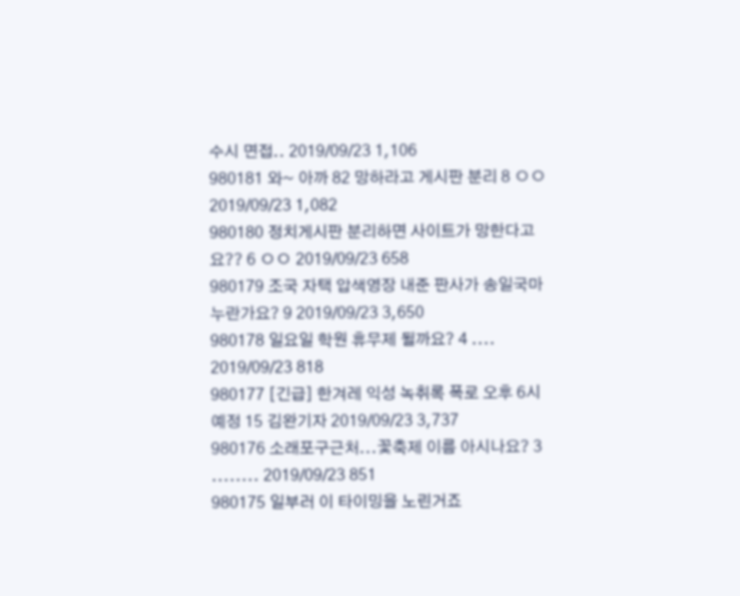수시 면접.. 2019/09/23 1,106
980181 와~ 아까 82 망하라고 게시판 분리 8 ㅇㅇ 2019/09/23 1,082
980180 정치게시판 분리하면 사이트가 망한다고요?? 6 ㅇㅇ 2019/09/23 658
980179 조국 자택 압색영장 내준 판사가 송일국마누란가요? 9 2019/09/23 3,650
980178 일요일 학원 휴무제 될까요? 4 .... 2019/09/23 818
980177 [긴급] 한겨레 익성 녹취록 폭로 오후 6시 예정 15 김완기자 2019/09/23 3,737
980176 소래포구근처...꽃축제 이름 아시나요? 3 ........ 2019/09/23 851
980175 일부러 이 타이밍을 노린거죠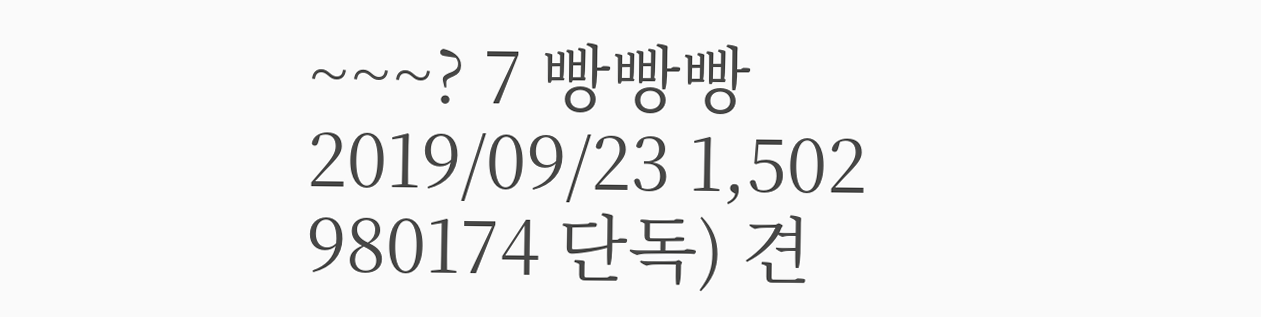~~~? 7 빵빵빵 2019/09/23 1,502
980174 단독) 견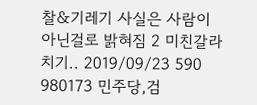찰&기레기 사실은 사람이 아닌걸로 밝혀짐 2 미친갈라치기.. 2019/09/23 590
980173 민주당,검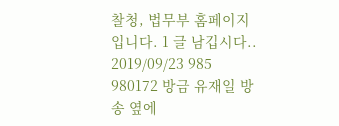찰청, 법무부 홈페이지입니다. 1 글 남깁시다.. 2019/09/23 985
980172 방금 유재일 방송 옆에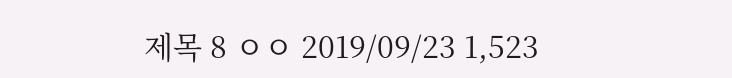제목 8 ㅇㅇ 2019/09/23 1,523